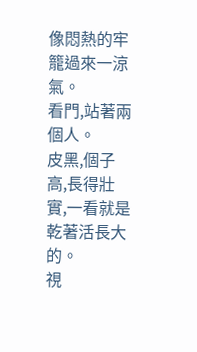像悶熱的牢籠過來一涼氣。
看門,站著兩個人。
皮黑,個子高,長得壯實,一看就是乾著活長大的。
視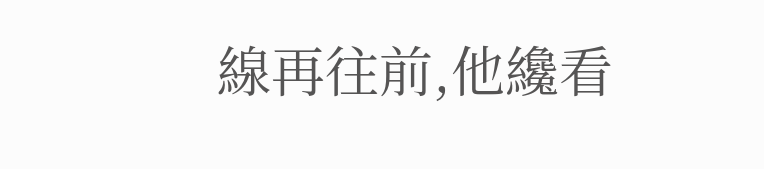線再往前,他纔看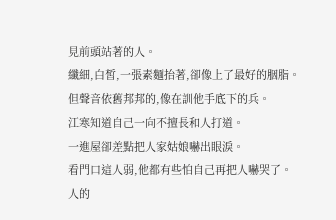見前頭站著的人。
纖細,白皙,一張素麵抬著,卻像上了最好的胭脂。
但聲音依舊邦邦的,像在訓他手底下的兵。
江寒知道自己一向不擅長和人打道。
一進屋卻差點把人家姑娘嚇出眼淚。
看門口這人弱,他都有些怕自己再把人嚇哭了。
人的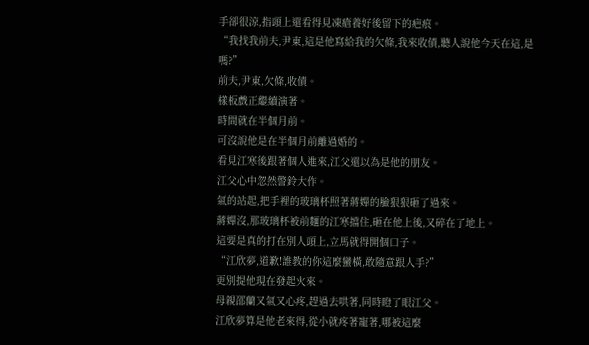手卻很涼,指頭上還看得見凍瘡養好後留下的疤痕。
“我找我前夫,尹東,這是他寫給我的欠條,我來收債,聽人說他今天在這,是嗎?”
前夫,尹東,欠條,收債。
樣板戲正繼續演著。
時間就在半個月前。
可沒說他是在半個月前離過婚的。
看見江寒後跟著個人進來,江父還以為是他的朋友。
江父心中忽然警鈴大作。
氣的站起,把手裡的玻璃杯照著蔣嬋的臉狠狠砸了過來。
蔣嬋沒,那玻璃杯被前麵的江寒擋住,砸在他上後,又碎在了地上。
這要是真的打在別人頭上,立馬就得開個口子。
“江欣夢,道歉!誰教的你這麼蠻橫,敢隨意跟人手?”
更別提他現在發起火來。
母親邵蘭又氣又心疼,趕過去哄著,同時瞪了眼江父。
江欣夢算是他老來得,從小就疼著寵著,哪被這麼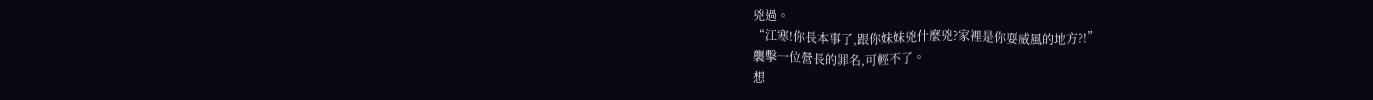兇過。
“江寒!你長本事了,跟你妹妹兇什麼兇?家裡是你耍威風的地方?!”
襲擊一位營長的罪名,可輕不了。
想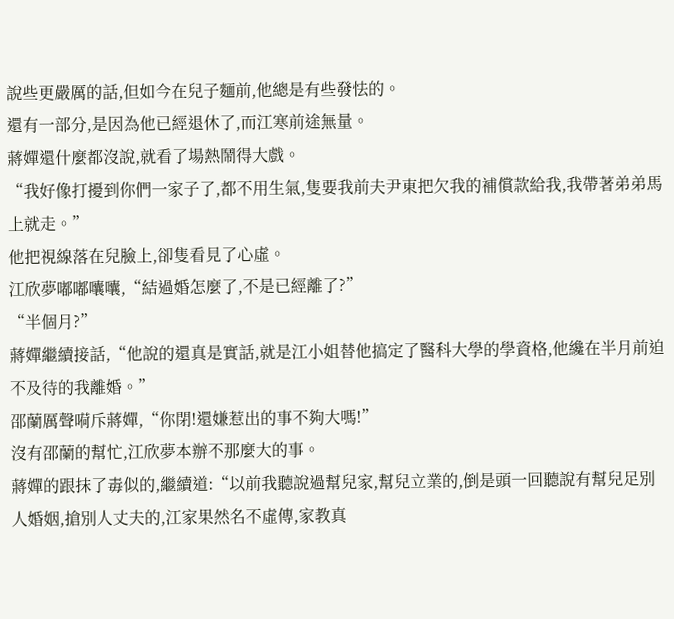說些更嚴厲的話,但如今在兒子麵前,他總是有些發怯的。
還有一部分,是因為他已經退休了,而江寒前途無量。
蔣嬋還什麼都沒說,就看了場熱鬧得大戲。
“我好像打擾到你們一家子了,都不用生氣,隻要我前夫尹東把欠我的補償款給我,我帶著弟弟馬上就走。”
他把視線落在兒臉上,卻隻看見了心虛。
江欣夢嘟嘟囔囔,“結過婚怎麼了,不是已經離了?”
“半個月?”
蔣嬋繼續接話,“他說的還真是實話,就是江小姐替他搞定了醫科大學的學資格,他纔在半月前迫不及待的我離婚。”
邵蘭厲聲嗬斥蔣嬋,“你閉!還嫌惹出的事不夠大嗎!”
沒有邵蘭的幫忙,江欣夢本辦不那麼大的事。
蔣嬋的跟抹了毒似的,繼續道:“以前我聽說過幫兒家,幫兒立業的,倒是頭一回聽說有幫兒足別人婚姻,搶別人丈夫的,江家果然名不虛傳,家教真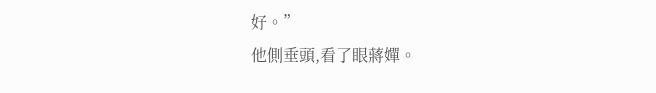好。”
他側垂頭,看了眼蔣嬋。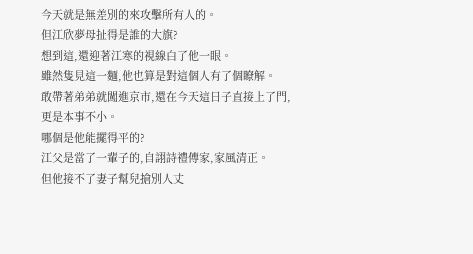今天就是無差別的來攻擊所有人的。
但江欣夢母扯得是誰的大旗?
想到這,還迎著江寒的視線白了他一眼。
雖然隻見這一麵,他也算是對這個人有了個瞭解。
敢帶著弟弟就闖進京市,還在今天這日子直接上了門,更是本事不小。
哪個是他能擺得平的?
江父是當了一輩子的,自詡詩禮傳家,家風清正。
但他接不了妻子幫兒搶別人丈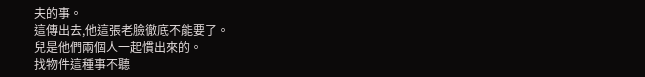夫的事。
這傳出去,他這張老臉徹底不能要了。
兒是他們兩個人一起慣出來的。
找物件這種事不聽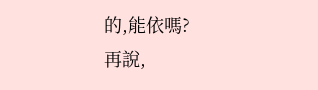的,能依嗎?
再說,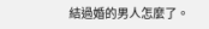結過婚的男人怎麼了。